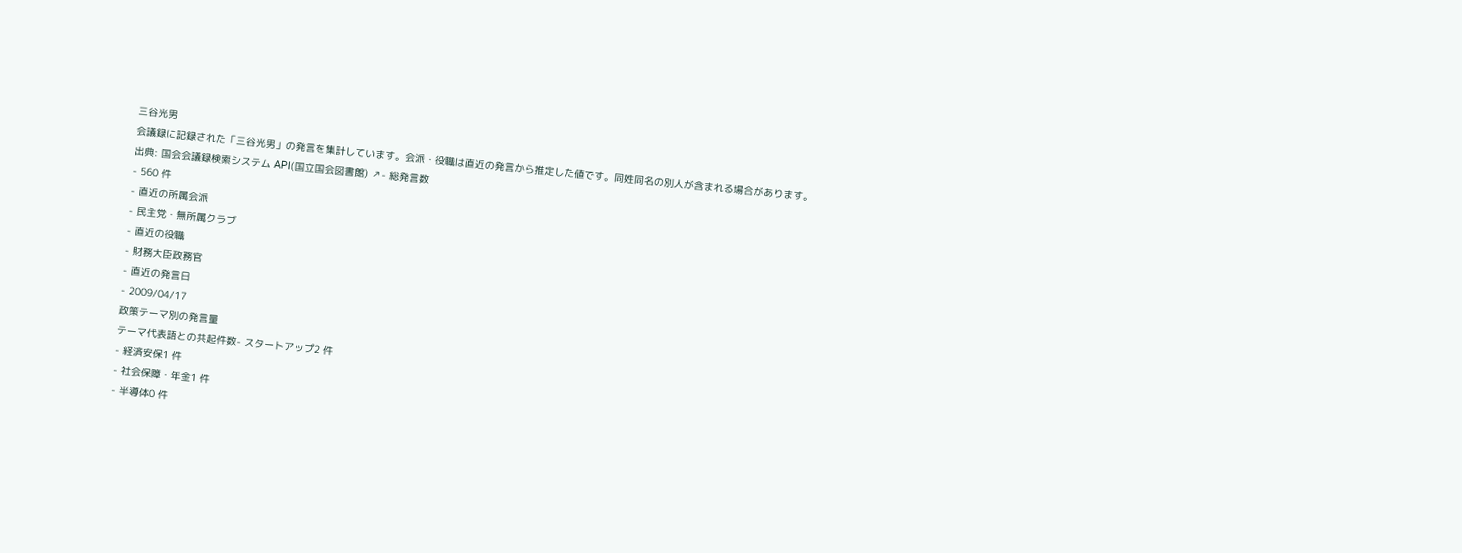三谷光男
会議録に記録された「三谷光男」の発言を集計しています。会派・役職は直近の発言から推定した値です。同姓同名の別人が含まれる場合があります。
出典: 国会会議録検索システム API(国立国会図書館) ↗- 総発言数
- 560 件
- 直近の所属会派
- 民主党・無所属クラブ
- 直近の役職
- 財務大臣政務官
- 直近の発言日
- 2009/04/17
政策テーマ別の発言量
テーマ代表語との共起件数- スタートアップ2 件
- 経済安保1 件
- 社会保障・年金1 件
- 半導体0 件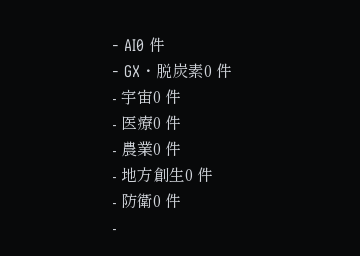- AI0 件
- GX・脱炭素0 件
- 宇宙0 件
- 医療0 件
- 農業0 件
- 地方創生0 件
- 防衛0 件
-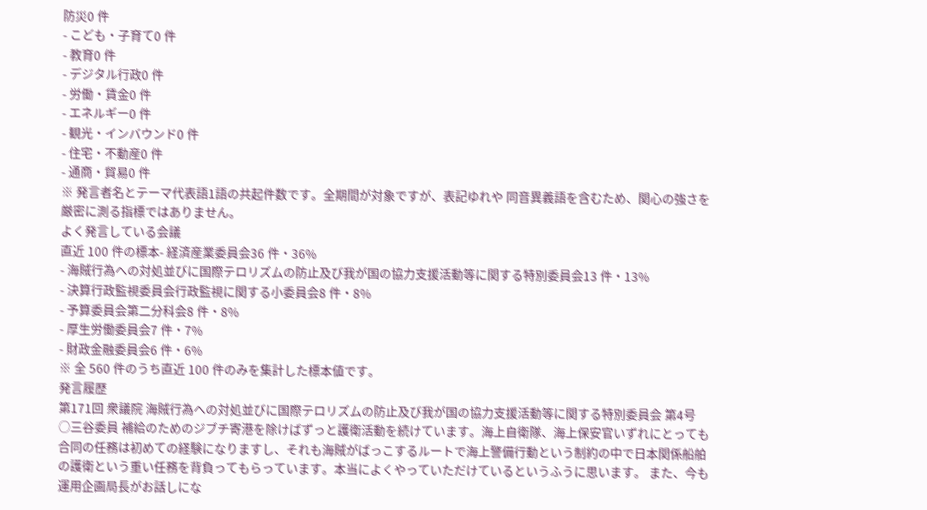防災0 件
- こども・子育て0 件
- 教育0 件
- デジタル行政0 件
- 労働・賃金0 件
- エネルギー0 件
- 観光・インバウンド0 件
- 住宅・不動産0 件
- 通商・貿易0 件
※ 発言者名とテーマ代表語1語の共起件数です。全期間が対象ですが、表記ゆれや 同音異義語を含むため、関心の強さを厳密に測る指標ではありません。
よく発言している会議
直近 100 件の標本- 経済産業委員会36 件・36%
- 海賊行為への対処並びに国際テロリズムの防止及び我が国の協力支援活動等に関する特別委員会13 件・13%
- 決算行政監視委員会行政監視に関する小委員会8 件・8%
- 予算委員会第二分科会8 件・8%
- 厚生労働委員会7 件・7%
- 財政金融委員会6 件・6%
※ 全 560 件のうち直近 100 件のみを集計した標本値です。
発言履歴
第171回 衆議院 海賊行為への対処並びに国際テロリズムの防止及び我が国の協力支援活動等に関する特別委員会 第4号
○三谷委員 補給のためのジブチ寄港を除けばずっと護衛活動を続けています。海上自衛隊、海上保安官いずれにとっても合同の任務は初めての経験になりますし、それも海賊がばっこするルートで海上警備行動という制約の中で日本関係船舶の護衛という重い任務を背負ってもらっています。本当によくやっていただけているというふうに思います。 また、今も運用企画局長がお話しにな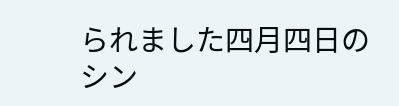られました四月四日のシン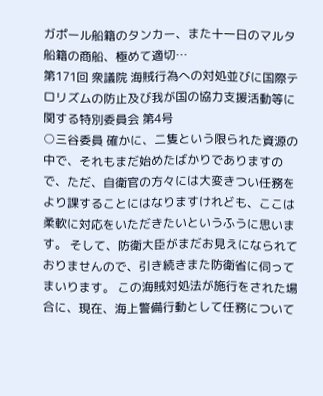ガポール船籍のタンカー、また十一日のマルタ船籍の商船、極めて適切…
第171回 衆議院 海賊行為への対処並びに国際テロリズムの防止及び我が国の協力支援活動等に関する特別委員会 第4号
○三谷委員 確かに、二隻という限られた資源の中で、それもまだ始めたばかりでありますので、ただ、自衛官の方々には大変きつい任務をより課することにはなりますけれども、ここは柔軟に対応をいただきたいというふうに思います。 そして、防衛大臣がまだお見えになられておりませんので、引き続きまた防衛省に伺ってまいります。 この海賊対処法が施行をされた場合に、現在、海上警備行動として任務について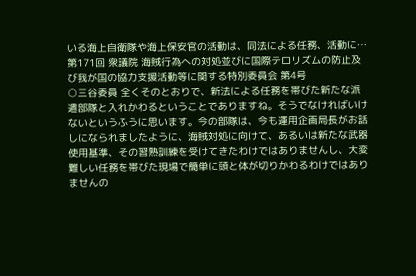いる海上自衛隊や海上保安官の活動は、同法による任務、活動に…
第171回 衆議院 海賊行為への対処並びに国際テロリズムの防止及び我が国の協力支援活動等に関する特別委員会 第4号
○三谷委員 全くそのとおりで、新法による任務を帯びた新たな派遣部隊と入れかわるということでありますね。そうでなければいけないというふうに思います。今の部隊は、今も運用企画局長がお話しになられましたように、海賊対処に向けて、あるいは新たな武器使用基準、その習熟訓練を受けてきたわけではありませんし、大変難しい任務を帯びた現場で簡単に頭と体が切りかわるわけではありませんの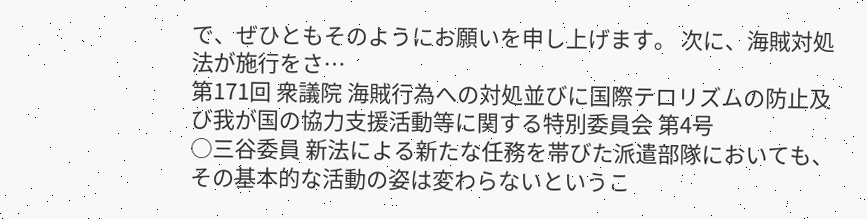で、ぜひともそのようにお願いを申し上げます。 次に、海賊対処法が施行をさ…
第171回 衆議院 海賊行為への対処並びに国際テロリズムの防止及び我が国の協力支援活動等に関する特別委員会 第4号
○三谷委員 新法による新たな任務を帯びた派遣部隊においても、その基本的な活動の姿は変わらないというこ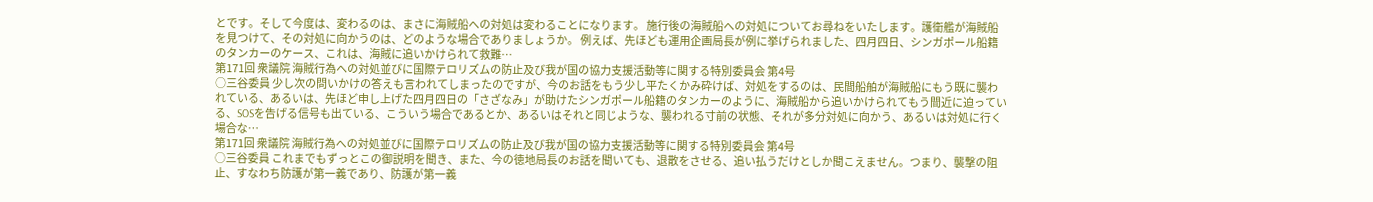とです。そして今度は、変わるのは、まさに海賊船への対処は変わることになります。 施行後の海賊船への対処についてお尋ねをいたします。護衛艦が海賊船を見つけて、その対処に向かうのは、どのような場合でありましょうか。 例えば、先ほども運用企画局長が例に挙げられました、四月四日、シンガポール船籍のタンカーのケース、これは、海賊に追いかけられて救難…
第171回 衆議院 海賊行為への対処並びに国際テロリズムの防止及び我が国の協力支援活動等に関する特別委員会 第4号
○三谷委員 少し次の問いかけの答えも言われてしまったのですが、今のお話をもう少し平たくかみ砕けば、対処をするのは、民間船舶が海賊船にもう既に襲われている、あるいは、先ほど申し上げた四月四日の「さざなみ」が助けたシンガポール船籍のタンカーのように、海賊船から追いかけられてもう間近に迫っている、SOSを告げる信号も出ている、こういう場合であるとか、あるいはそれと同じような、襲われる寸前の状態、それが多分対処に向かう、あるいは対処に行く場合な…
第171回 衆議院 海賊行為への対処並びに国際テロリズムの防止及び我が国の協力支援活動等に関する特別委員会 第4号
○三谷委員 これまでもずっとこの御説明を聞き、また、今の徳地局長のお話を聞いても、退散をさせる、追い払うだけとしか聞こえません。つまり、襲撃の阻止、すなわち防護が第一義であり、防護が第一義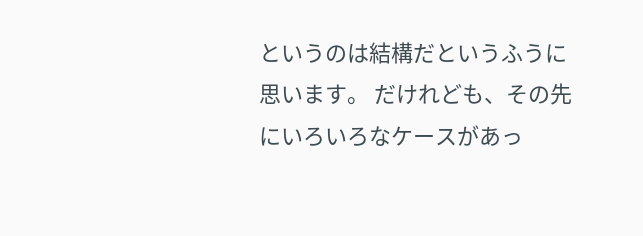というのは結構だというふうに思います。 だけれども、その先にいろいろなケースがあっ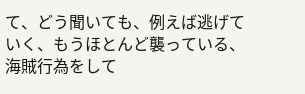て、どう聞いても、例えば逃げていく、もうほとんど襲っている、海賊行為をして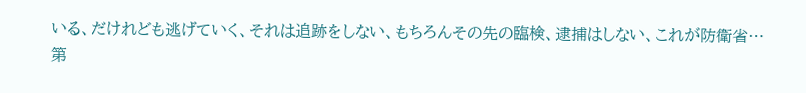いる、だけれども逃げていく、それは追跡をしない、もちろんその先の臨検、逮捕はしない、これが防衛省…
第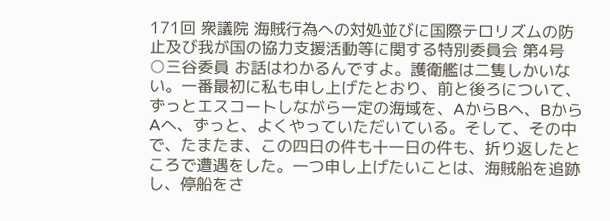171回 衆議院 海賊行為への対処並びに国際テロリズムの防止及び我が国の協力支援活動等に関する特別委員会 第4号
○三谷委員 お話はわかるんですよ。護衛艦は二隻しかいない。一番最初に私も申し上げたとおり、前と後ろについて、ずっとエスコートしながら一定の海域を、AからBへ、BからAへ、ずっと、よくやっていただいている。そして、その中で、たまたま、この四日の件も十一日の件も、折り返したところで遭遇をした。一つ申し上げたいことは、海賊船を追跡し、停船をさ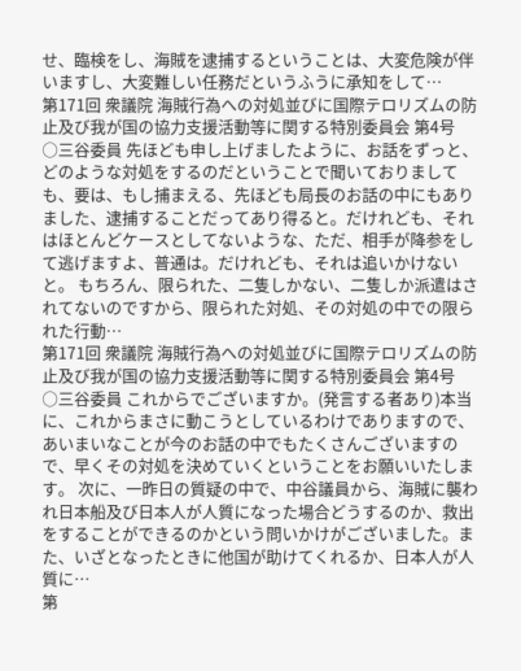せ、臨検をし、海賊を逮捕するということは、大変危険が伴いますし、大変難しい任務だというふうに承知をして…
第171回 衆議院 海賊行為への対処並びに国際テロリズムの防止及び我が国の協力支援活動等に関する特別委員会 第4号
○三谷委員 先ほども申し上げましたように、お話をずっと、どのような対処をするのだということで聞いておりましても、要は、もし捕まえる、先ほども局長のお話の中にもありました、逮捕することだってあり得ると。だけれども、それはほとんどケースとしてないような、ただ、相手が降参をして逃げますよ、普通は。だけれども、それは追いかけないと。 もちろん、限られた、二隻しかない、二隻しか派遣はされてないのですから、限られた対処、その対処の中での限られた行動…
第171回 衆議院 海賊行為への対処並びに国際テロリズムの防止及び我が国の協力支援活動等に関する特別委員会 第4号
○三谷委員 これからでございますか。(発言する者あり)本当に、これからまさに動こうとしているわけでありますので、あいまいなことが今のお話の中でもたくさんございますので、早くその対処を決めていくということをお願いいたします。 次に、一昨日の質疑の中で、中谷議員から、海賊に襲われ日本船及び日本人が人質になった場合どうするのか、救出をすることができるのかという問いかけがございました。また、いざとなったときに他国が助けてくれるか、日本人が人質に…
第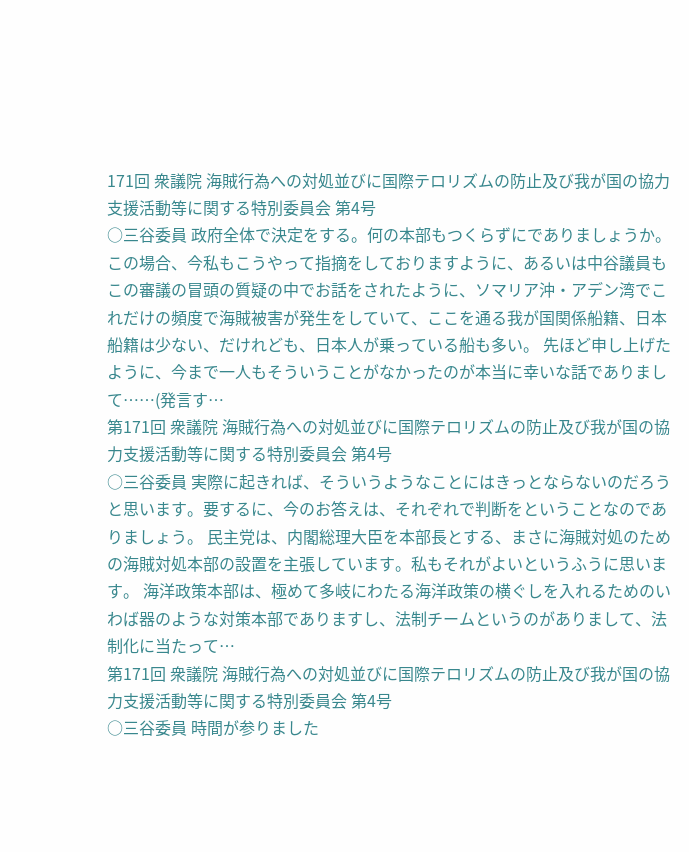171回 衆議院 海賊行為への対処並びに国際テロリズムの防止及び我が国の協力支援活動等に関する特別委員会 第4号
○三谷委員 政府全体で決定をする。何の本部もつくらずにでありましょうか。 この場合、今私もこうやって指摘をしておりますように、あるいは中谷議員もこの審議の冒頭の質疑の中でお話をされたように、ソマリア沖・アデン湾でこれだけの頻度で海賊被害が発生をしていて、ここを通る我が国関係船籍、日本船籍は少ない、だけれども、日本人が乗っている船も多い。 先ほど申し上げたように、今まで一人もそういうことがなかったのが本当に幸いな話でありまして……(発言す…
第171回 衆議院 海賊行為への対処並びに国際テロリズムの防止及び我が国の協力支援活動等に関する特別委員会 第4号
○三谷委員 実際に起きれば、そういうようなことにはきっとならないのだろうと思います。要するに、今のお答えは、それぞれで判断をということなのでありましょう。 民主党は、内閣総理大臣を本部長とする、まさに海賊対処のための海賊対処本部の設置を主張しています。私もそれがよいというふうに思います。 海洋政策本部は、極めて多岐にわたる海洋政策の横ぐしを入れるためのいわば器のような対策本部でありますし、法制チームというのがありまして、法制化に当たって…
第171回 衆議院 海賊行為への対処並びに国際テロリズムの防止及び我が国の協力支援活動等に関する特別委員会 第4号
○三谷委員 時間が参りました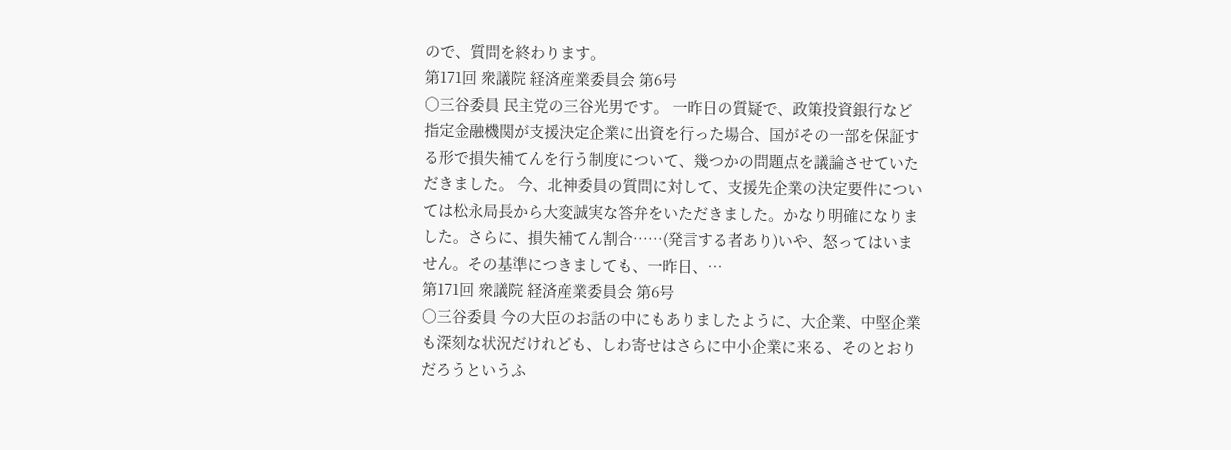ので、質問を終わります。
第171回 衆議院 経済産業委員会 第6号
○三谷委員 民主党の三谷光男です。 一昨日の質疑で、政策投資銀行など指定金融機関が支援決定企業に出資を行った場合、国がその一部を保証する形で損失補てんを行う制度について、幾つかの問題点を議論させていただきました。 今、北神委員の質問に対して、支援先企業の決定要件については松永局長から大変誠実な答弁をいただきました。かなり明確になりました。さらに、損失補てん割合……(発言する者あり)いや、怒ってはいません。その基準につきましても、一昨日、…
第171回 衆議院 経済産業委員会 第6号
○三谷委員 今の大臣のお話の中にもありましたように、大企業、中堅企業も深刻な状況だけれども、しわ寄せはさらに中小企業に来る、そのとおりだろうというふ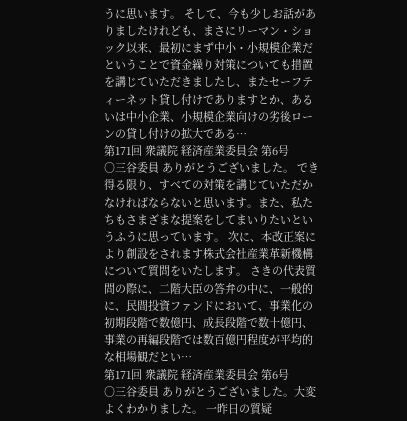うに思います。 そして、今も少しお話がありましたけれども、まさにリーマン・ショック以来、最初にまず中小・小規模企業だということで資金繰り対策についても措置を講じていただきましたし、またセーフティーネット貸し付けでありますとか、あるいは中小企業、小規模企業向けの劣後ローンの貸し付けの拡大である…
第171回 衆議院 経済産業委員会 第6号
○三谷委員 ありがとうございました。 でき得る限り、すべての対策を講じていただかなければならないと思います。また、私たちもさまざまな提案をしてまいりたいというふうに思っています。 次に、本改正案により創設をされます株式会社産業革新機構について質問をいたします。 さきの代表質問の際に、二階大臣の答弁の中に、一般的に、民間投資ファンドにおいて、事業化の初期段階で数億円、成長段階で数十億円、事業の再編段階では数百億円程度が平均的な相場観だとい…
第171回 衆議院 経済産業委員会 第6号
○三谷委員 ありがとうございました。大変よくわかりました。 一昨日の質疑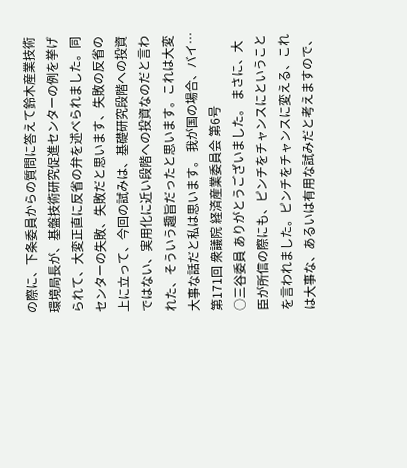の際に、下条委員からの質問に答えて鈴木産業技術環境局長が、基盤技術研究促進センターの例を挙げられて、大変正直に反省の弁を述べられました。同センターの失敗、失敗だと思います、失敗の反省の上に立って、今回の試みは、基礎研究段階への投資ではない、実用化に近い段階への投資なのだと言われた、そういう趣旨だったと思います。これは大変大事な話だと私は思います。 我が国の場合、バイ…
第171回 衆議院 経済産業委員会 第6号
○三谷委員 ありがとうございました。 まさに、大臣が所信の際にも、ピンチをチャンスにということを言われました。ピンチをチャンスに変える、これは大事な、あるいは有用な試みだと考えますので、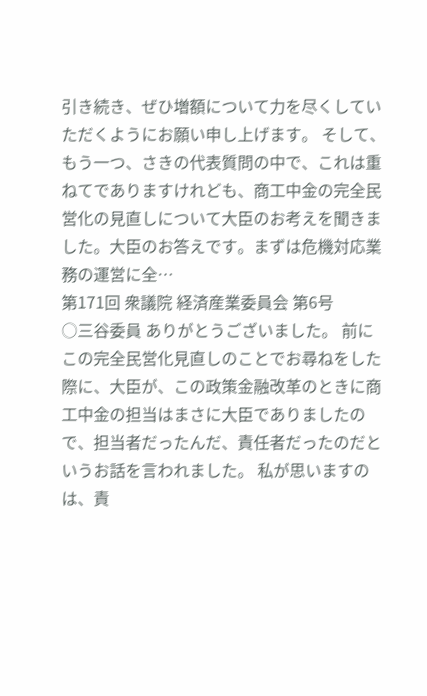引き続き、ぜひ増額について力を尽くしていただくようにお願い申し上げます。 そして、もう一つ、さきの代表質問の中で、これは重ねてでありますけれども、商工中金の完全民営化の見直しについて大臣のお考えを聞きました。大臣のお答えです。まずは危機対応業務の運営に全…
第171回 衆議院 経済産業委員会 第6号
○三谷委員 ありがとうございました。 前にこの完全民営化見直しのことでお尋ねをした際に、大臣が、この政策金融改革のときに商工中金の担当はまさに大臣でありましたので、担当者だったんだ、責任者だったのだというお話を言われました。 私が思いますのは、責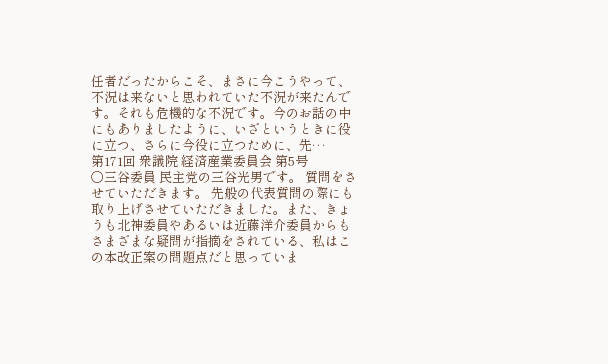任者だったからこそ、まさに今こうやって、不況は来ないと思われていた不況が来たんです。それも危機的な不況です。今のお話の中にもありましたように、いざというときに役に立つ、さらに今役に立つために、先…
第171回 衆議院 経済産業委員会 第5号
○三谷委員 民主党の三谷光男です。 質問をさせていただきます。 先般の代表質問の際にも取り上げさせていただきました。また、きょうも北神委員やあるいは近藤洋介委員からもさまざまな疑問が指摘をされている、私はこの本改正案の問題点だと思っていま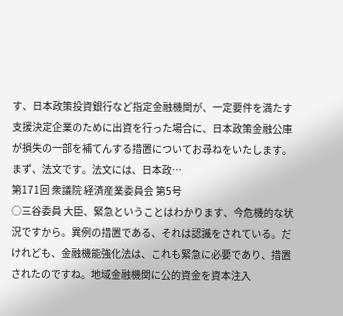す、日本政策投資銀行など指定金融機関が、一定要件を満たす支援決定企業のために出資を行った場合に、日本政策金融公庫が損失の一部を補てんする措置についてお尋ねをいたします。 まず、法文です。法文には、日本政…
第171回 衆議院 経済産業委員会 第5号
○三谷委員 大臣、緊急ということはわかります、今危機的な状況ですから。異例の措置である、それは認識をされている。だけれども、金融機能強化法は、これも緊急に必要であり、措置されたのですね。地域金融機関に公的資金を資本注入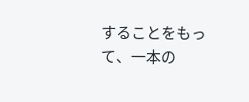することをもって、一本の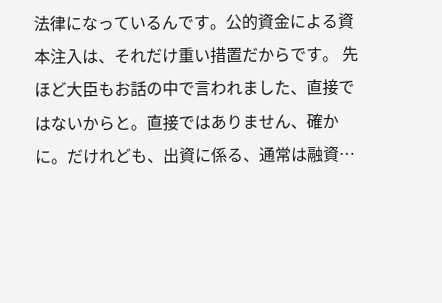法律になっているんです。公的資金による資本注入は、それだけ重い措置だからです。 先ほど大臣もお話の中で言われました、直接ではないからと。直接ではありません、確かに。だけれども、出資に係る、通常は融資…